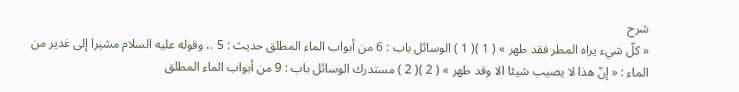شرح
« كلّ شيء يراه المطر فقد طهر » ( 1 )( 1 ) الوسائل باب : 6 من أبواب الماء المطلق حديث : 5 .، وقوله عليه السلام مشيرا إلى غدير من الماء : « إنّ هذا لا يصيب شيئا الا وقد طهر » ( 2 )( 2 ) مستدرك الوسائل باب : 9 من أبواب الماء المطلق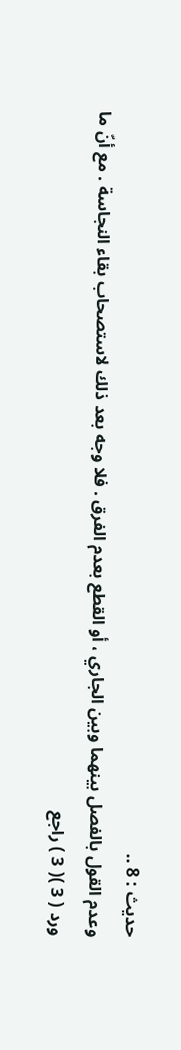حديث : 8 ..
وعدم القول بالفصل بينهما وبين الجاري ، أو القطع بعدم الفرق . فلا وجه بعد ذلك لاستصحاب بقاء النجاسة . مع أنّ ما ورد ( 3 )( 3 ) راجع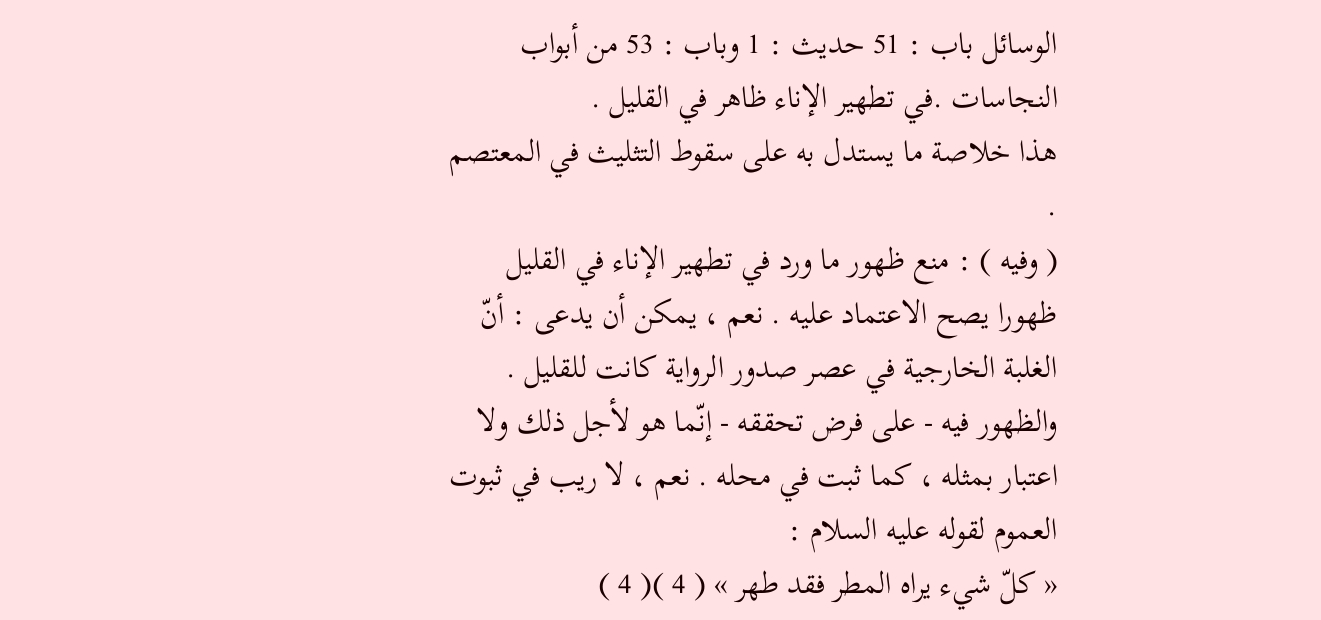الوسائل باب : 51 حديث : 1 وباب : 53 من أبواب النجاسات .في تطهير الإناء ظاهر في القليل .
هذا خلاصة ما يستدل به على سقوط التثليث في المعتصم .
( وفيه ) : منع ظهور ما ورد في تطهير الإناء في القليل ظهورا يصح الاعتماد عليه . نعم ، يمكن أن يدعى : أنّ الغلبة الخارجية في عصر صدور الرواية كانت للقليل . والظهور فيه - على فرض تحققه - إنّما هو لأجل ذلك ولا اعتبار بمثله ، كما ثبت في محله . نعم ، لا ريب في ثبوت العموم لقوله عليه السلام :
« كلّ شيء يراه المطر فقد طهر » ( 4 )( 4 )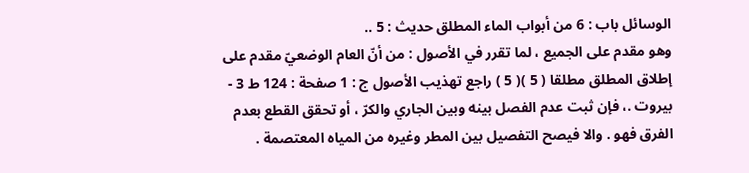الوسائل باب : 6 من أبواب الماء المطلق حديث : 5 ..
وهو مقدم على الجميع ، لما تقرر في الأصول : من أنّ العام الوضعيّ مقدم على إطلاق المطلق مطلقا ( 5 )( 5 ) راجع تهذيب الأصول ج : 1 صفحة : 124 ط 3 - بيروت .، فإن ثبت عدم الفصل بينه وبين الجاري والكرّ ، أو تحقق القطع بعدم الفرق فهو . والا فيصح التفصيل بين المطر وغيره من المياه المعتصمة .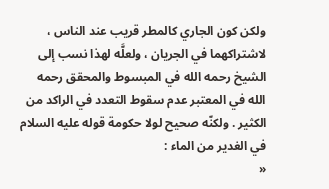ولكن كون الجاري كالمطر قريب عند الناس ، لاشتراكهما في الجريان ، ولعلَّه لهذا نسب إلى الشيخ رحمه الله في المبسوط والمحقق رحمه الله في المعتبر عدم سقوط التعدد في الراكد من الكثير . ولكنّه صحيح لولا حكومة قوله عليه السلام في الغدير من الماء :
«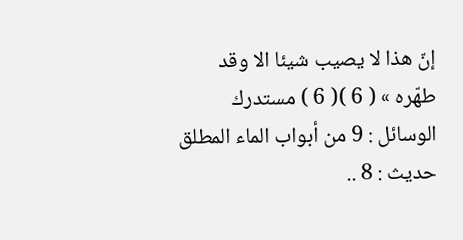إنّ هذا لا يصيب شيئا الا وقد طهّره » ( 6 )( 6 ) مستدرك الوسائل : 9 من أبواب الماء المطلق حديث : 8 ..